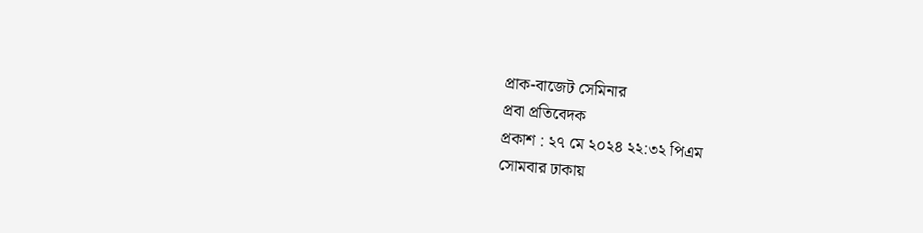প্রাক-বাজেট সেমিনার
প্রবা প্রতিবেদক
প্রকাশ : ২৭ মে ২০২৪ ২২:৩২ পিএম
সোমবার ঢাকায়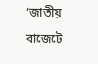‘জাতীয় বাজেটে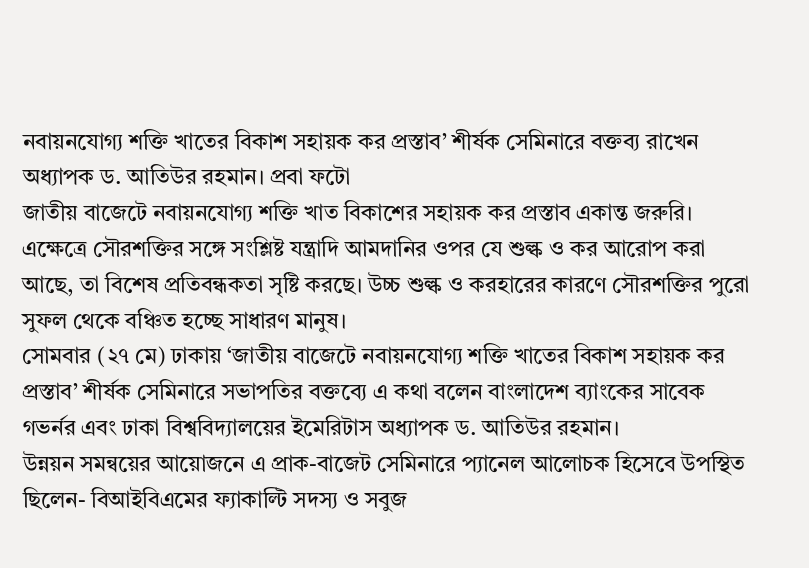নবায়নযোগ্য শক্তি খাতের বিকাশ সহায়ক কর প্রস্তাব’ শীর্ষক সেমিনারে বক্তব্য রাখেন অধ্যাপক ড. আতিউর রহমান। প্রবা ফটো
জাতীয় বাজেটে নবায়নযোগ্য শক্তি খাত বিকাশের সহায়ক কর প্রস্তাব একান্ত জরুরি। এক্ষেত্রে সৌরশক্তির সঙ্গে সংশ্লিষ্ট যন্ত্রাদি আমদানির ওপর যে শুল্ক ও কর আরোপ করা আছে, তা বিশেষ প্রতিবন্ধকতা সৃষ্টি করছে। উচ্চ শুল্ক ও করহারের কারণে সৌরশক্তির পুরো সুফল থেকে বঞ্চিত হচ্ছে সাধারণ মানুষ।
সোমবার (২৭ মে) ঢাকায় ‘জাতীয় বাজেটে নবায়নযোগ্য শক্তি খাতের বিকাশ সহায়ক কর প্রস্তাব’ শীর্ষক সেমিনারে সভাপতির বক্তব্যে এ কথা বলেন বাংলাদেশ ব্যাংকের সাবেক গভর্নর এবং ঢাকা বিশ্ববিদ্যালয়ের ইমেরিটাস অধ্যাপক ড. আতিউর রহমান।
উন্নয়ন সমন্বয়ের আয়োজনে এ প্রাক-বাজেট সেমিনারে প্যানেল আলোচক হিসেবে উপস্থিত ছিলেন- বিআইবিএমের ফ্যাকাল্টি সদস্য ও সবুজ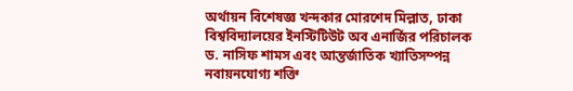অর্থায়ন বিশেষজ্ঞ খন্দকার মোরশেদ মিল্লাত, ঢাকা বিশ্ববিদ্যালয়ের ইনস্টিটিউট অব এনার্জির পরিচালক ড. নাসিফ শামস এবং আন্তর্জাতিক খ্যাতিসম্পন্ন নবায়নযোগ্য শক্তি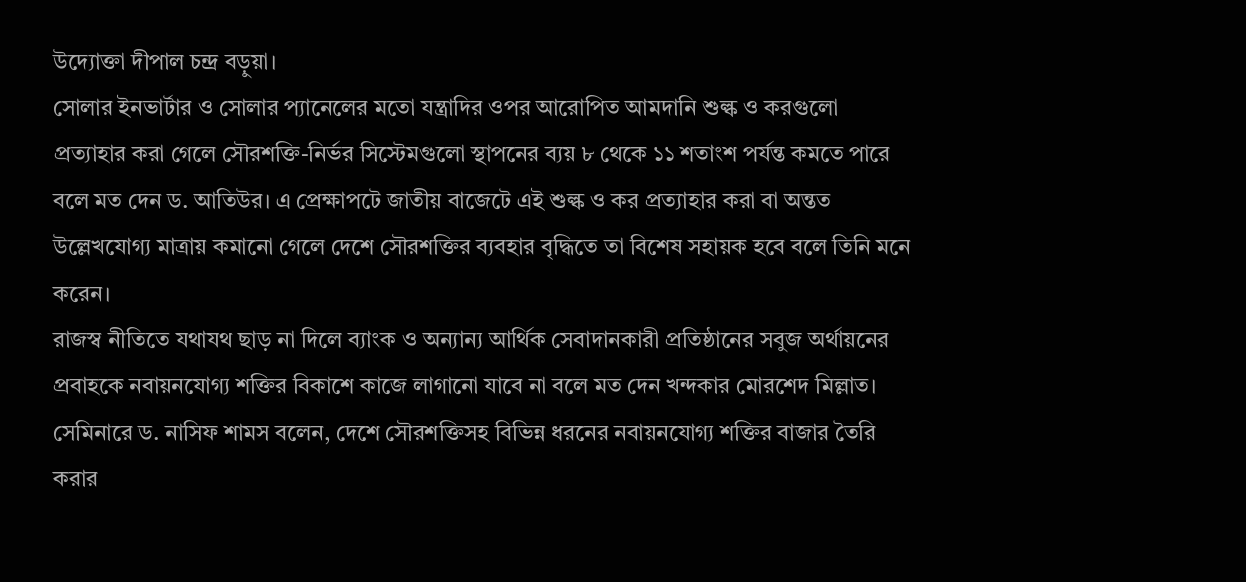উদ্যোক্তা দীপাল চন্দ্র বড়ুয়া।
সোলার ইনভার্টার ও সোলার প্যানেলের মতো যন্ত্রাদির ওপর আরোপিত আমদানি শুল্ক ও করগুলো প্রত্যাহার করা গেলে সৌরশক্তি-নির্ভর সিস্টেমগুলো স্থাপনের ব্যয় ৮ থেকে ১১ শতাংশ পর্যন্ত কমতে পারে বলে মত দেন ড. আতিউর। এ প্রেক্ষাপটে জাতীয় বাজেটে এই শুল্ক ও কর প্রত্যাহার করা বা অন্তত উল্লেখযোগ্য মাত্রায় কমানো গেলে দেশে সৌরশক্তির ব্যবহার বৃদ্ধিতে তা বিশেষ সহায়ক হবে বলে তিনি মনে করেন।
রাজস্ব নীতিতে যথাযথ ছাড় না দিলে ব্যাংক ও অন্যান্য আর্থিক সেবাদানকারী প্রতিষ্ঠানের সবুজ অর্থায়নের প্রবাহকে নবায়নযোগ্য শক্তির বিকাশে কাজে লাগানো যাবে না বলে মত দেন খন্দকার মোরশেদ মিল্লাত।
সেমিনারে ড. নাসিফ শামস বলেন, দেশে সৌরশক্তিসহ বিভিন্ন ধরনের নবায়নযোগ্য শক্তির বাজার তৈরি করার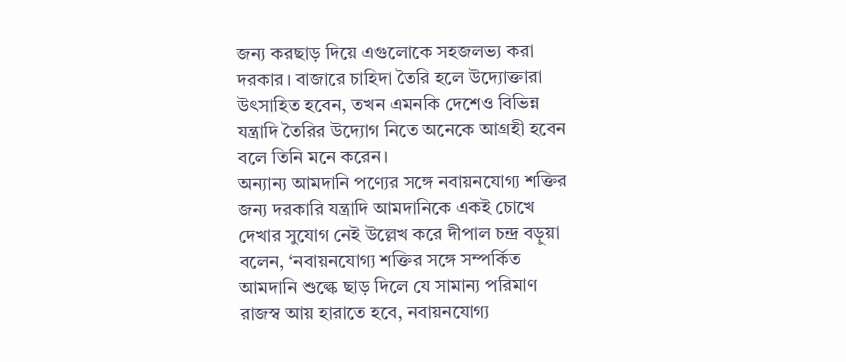জন্য করছাড় দিয়ে এগুলোকে সহজলভ্য করা দরকার। বাজারে চাহিদা তৈরি হলে উদ্যোক্তারা উৎসাহিত হবেন, তখন এমনকি দেশেও বিভিন্ন যন্ত্রাদি তৈরির উদ্যোগ নিতে অনেকে আগ্রহী হবেন বলে তিনি মনে করেন।
অন্যান্য আমদানি পণ্যের সঙ্গে নবায়নযোগ্য শক্তির জন্য দরকারি যন্ত্রাদি আমদানিকে একই চোখে দেখার সুযোগ নেই উল্লেখ করে দীপাল চন্দ্র বড়ুয়া বলেন, ‘নবায়নযোগ্য শক্তির সঙ্গে সম্পর্কিত আমদানি শুল্কে ছাড় দিলে যে সামান্য পরিমাণ রাজস্ব আয় হারাতে হবে, নবায়নযোগ্য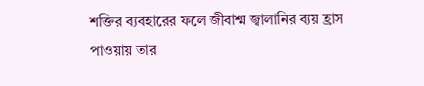শক্তির ব্যবহারের ফলে জীবাশ্ম জ্বালানির ব্যয় হ্রাস পাওয়ায় তার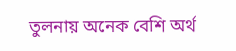তুলনায় অনেক বেশি অর্থ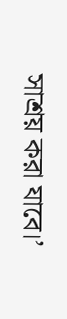সাশ্রয় করা যাবে।’